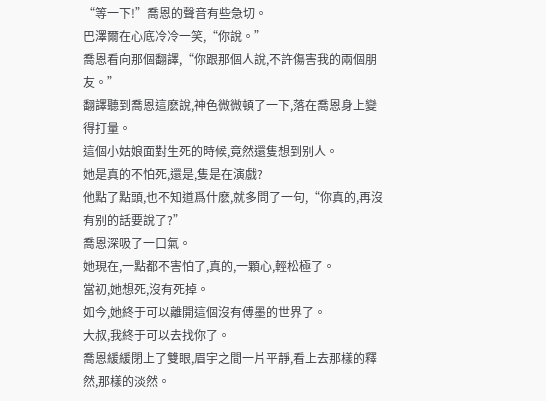“等一下!”喬恩的聲音有些急切。
巴澤爾在心底冷冷一笑,“你說。”
喬恩看向那個翻譯,“你跟那個人說,不許傷害我的兩個朋友。”
翻譯聽到喬恩這麽說,神色微微頓了一下,落在喬恩身上變得打量。
這個小姑娘面對生死的時候,竟然還隻想到别人。
她是真的不怕死,還是,隻是在演戲?
他點了點頭,也不知道爲什麽,就多問了一句,“你真的,再沒有别的話要說了?”
喬恩深吸了一口氣。
她現在,一點都不害怕了,真的,一顆心,輕松極了。
當初,她想死,沒有死掉。
如今,她終于可以離開這個沒有傅墨的世界了。
大叔,我終于可以去找你了。
喬恩緩緩閉上了雙眼,眉宇之間一片平靜,看上去那樣的釋然,那樣的淡然。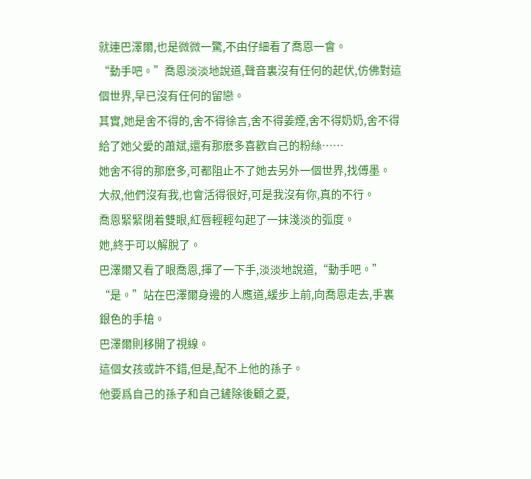就連巴澤爾,也是微微一驚,不由仔細看了喬恩一會。
“動手吧。”喬恩淡淡地說道,聲音裏沒有任何的起伏,仿佛對這個世界,早已沒有任何的留戀。
其實,她是舍不得的,舍不得徐言,舍不得姜煙,舍不得奶奶,舍不得給了她父愛的蕭斌,還有那麽多喜歡自己的粉絲……
她舍不得的那麽多,可都阻止不了她去另外一個世界,找傅墨。
大叔,他們沒有我,也會活得很好,可是我沒有你,真的不行。
喬恩緊緊閉着雙眼,紅唇輕輕勾起了一抹淺淡的弧度。
她,終于可以解脫了。
巴澤爾又看了眼喬恩,揮了一下手,淡淡地說道,“動手吧。”
“是。”站在巴澤爾身邊的人應道,緩步上前,向喬恩走去,手裏銀色的手槍。
巴澤爾則移開了視線。
這個女孩或許不錯,但是,配不上他的孫子。
他要爲自己的孫子和自己鏟除後顧之憂,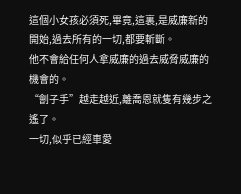這個小女孩必須死,畢竟,這裏,是威廉新的開始,過去所有的一切,都要斬斷。
他不會給任何人拿威廉的過去威脅威廉的機會的。
“劊子手”越走越近,離喬恩就隻有幾步之遙了。
一切,似乎已經車愛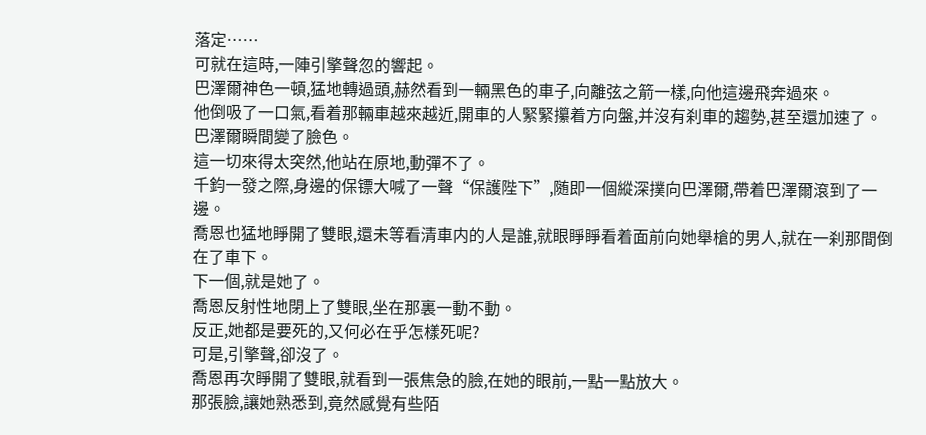落定……
可就在這時,一陣引擎聲忽的響起。
巴澤爾神色一頓,猛地轉過頭,赫然看到一輛黑色的車子,向離弦之箭一樣,向他這邊飛奔過來。
他倒吸了一口氣,看着那輛車越來越近,開車的人緊緊攥着方向盤,并沒有刹車的趨勢,甚至還加速了。
巴澤爾瞬間變了臉色。
這一切來得太突然,他站在原地,動彈不了。
千鈞一發之際,身邊的保镖大喊了一聲“保護陛下”,随即一個縱深撲向巴澤爾,帶着巴澤爾滾到了一邊。
喬恩也猛地睜開了雙眼,還未等看清車内的人是誰,就眼睜睜看着面前向她舉槍的男人,就在一刹那間倒在了車下。
下一個,就是她了。
喬恩反射性地閉上了雙眼,坐在那裏一動不動。
反正,她都是要死的,又何必在乎怎樣死呢?
可是,引擎聲,卻沒了。
喬恩再次睜開了雙眼,就看到一張焦急的臉,在她的眼前,一點一點放大。
那張臉,讓她熟悉到,竟然感覺有些陌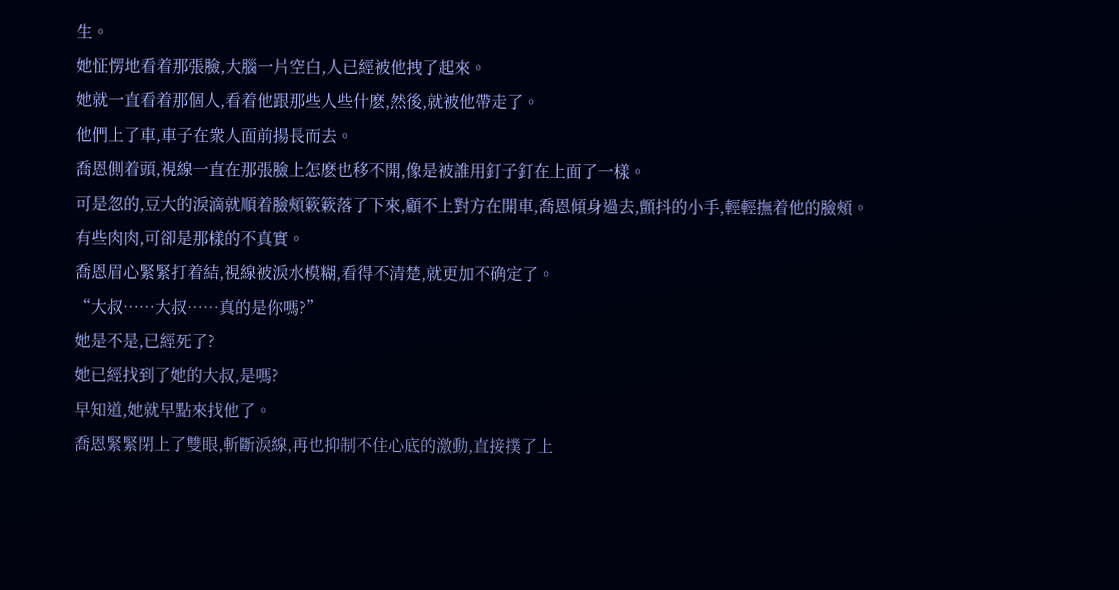生。
她怔愣地看着那張臉,大腦一片空白,人已經被他拽了起來。
她就一直看着那個人,看着他跟那些人些什麽,然後,就被他帶走了。
他們上了車,車子在衆人面前揚長而去。
喬恩側着頭,視線一直在那張臉上怎麽也移不開,像是被誰用釘子釘在上面了一樣。
可是忽的,豆大的淚滴就順着臉頰簌簌落了下來,顧不上對方在開車,喬恩傾身過去,顫抖的小手,輕輕撫着他的臉頰。
有些肉肉,可卻是那樣的不真實。
喬恩眉心緊緊打着結,視線被淚水模糊,看得不清楚,就更加不确定了。
“大叔……大叔……真的是你嗎?”
她是不是,已經死了?
她已經找到了她的大叔,是嗎?
早知道,她就早點來找他了。
喬恩緊緊閉上了雙眼,斬斷淚線,再也抑制不住心底的激動,直接撲了上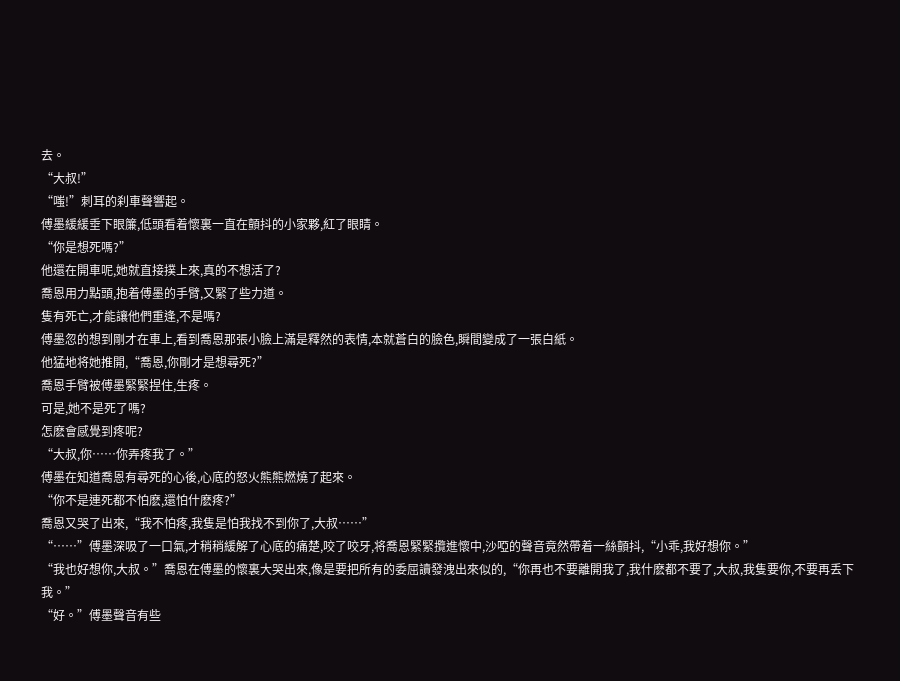去。
“大叔!”
“嗤!”刺耳的刹車聲響起。
傅墨緩緩垂下眼簾,低頭看着懷裏一直在顫抖的小家夥,紅了眼睛。
“你是想死嗎?”
他還在開車呢,她就直接撲上來,真的不想活了?
喬恩用力點頭,抱着傅墨的手臂,又緊了些力道。
隻有死亡,才能讓他們重逢,不是嗎?
傅墨忽的想到剛才在車上,看到喬恩那張小臉上滿是釋然的表情,本就蒼白的臉色,瞬間變成了一張白紙。
他猛地将她推開,“喬恩,你剛才是想尋死?”
喬恩手臂被傅墨緊緊捏住,生疼。
可是,她不是死了嗎?
怎麽會感覺到疼呢?
“大叔,你……你弄疼我了。”
傅墨在知道喬恩有尋死的心後,心底的怒火熊熊燃燒了起來。
“你不是連死都不怕麽,還怕什麽疼?”
喬恩又哭了出來,“我不怕疼,我隻是怕我找不到你了,大叔……”
“……”傅墨深吸了一口氣,才稍稍緩解了心底的痛楚,咬了咬牙,将喬恩緊緊攬進懷中,沙啞的聲音竟然帶着一絲顫抖,“小乖,我好想你。”
“我也好想你,大叔。”喬恩在傅墨的懷裏大哭出來,像是要把所有的委屈讀發洩出來似的,“你再也不要離開我了,我什麽都不要了,大叔,我隻要你,不要再丢下我。”
“好。”傅墨聲音有些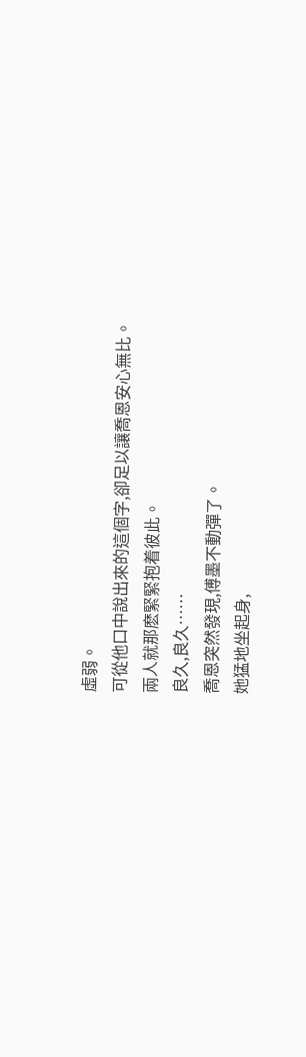虛弱。
可從他口中說出來的這個字,卻足以讓喬恩安心無比。
兩人就那麽緊緊抱着彼此。
良久,良久……
喬恩突然發現,傅墨不動彈了。
她猛地坐起身,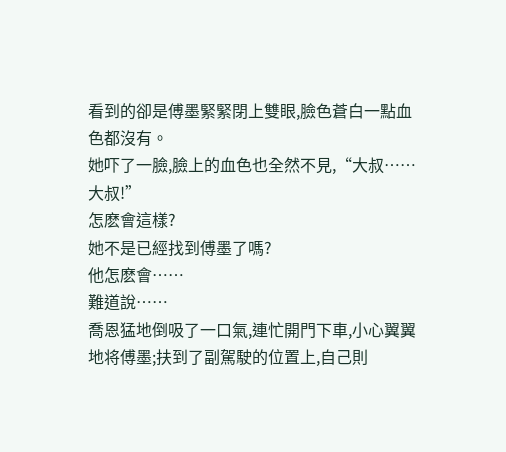看到的卻是傅墨緊緊閉上雙眼,臉色蒼白一點血色都沒有。
她吓了一臉,臉上的血色也全然不見,“大叔……大叔!”
怎麽會這樣?
她不是已經找到傅墨了嗎?
他怎麽會……
難道說……
喬恩猛地倒吸了一口氣,連忙開門下車,小心翼翼地将傅墨;扶到了副駕駛的位置上,自己則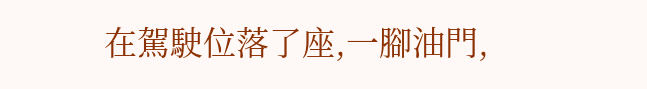在駕駛位落了座,一腳油門,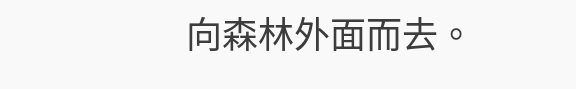向森林外面而去。